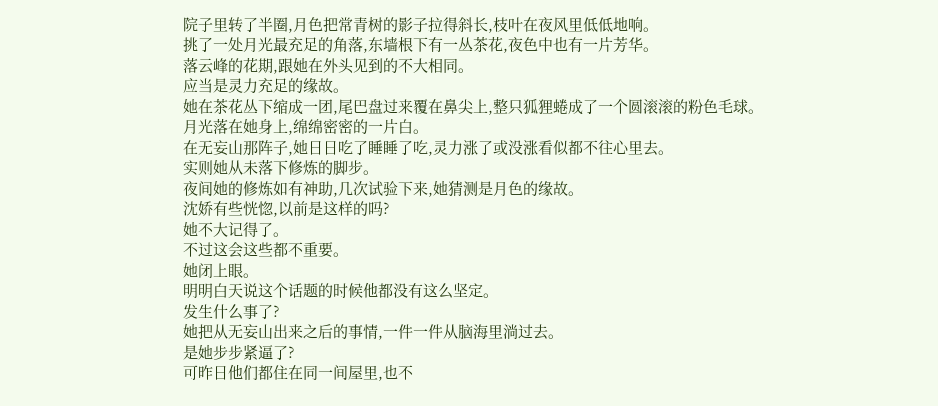院子里转了半圈,月色把常青树的影子拉得斜长,枝叶在夜风里低低地响。
挑了一处月光最充足的角落,东墙根下有一丛茶花,夜色中也有一片芳华。
落云峰的花期,跟她在外头见到的不大相同。
应当是灵力充足的缘故。
她在茶花丛下缩成一团,尾巴盘过来覆在鼻尖上,整只狐狸蜷成了一个圆滚滚的粉色毛球。
月光落在她身上,绵绵密密的一片白。
在无妄山那阵子,她日日吃了睡睡了吃,灵力涨了或没涨看似都不往心里去。
实则她从未落下修炼的脚步。
夜间她的修炼如有神助,几次试验下来,她猜测是月色的缘故。
沈娇有些恍惚,以前是这样的吗?
她不大记得了。
不过这会这些都不重要。
她闭上眼。
明明白天说这个话题的时候他都没有这么坚定。
发生什么事了?
她把从无妄山出来之后的事情,一件一件从脑海里淌过去。
是她步步紧逼了?
可昨日他们都住在同一间屋里,也不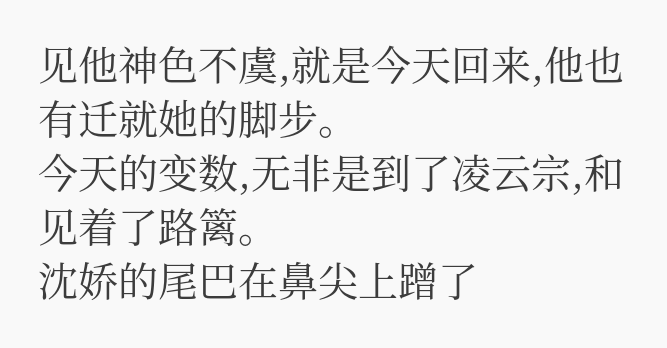见他神色不虞,就是今天回来,他也有迁就她的脚步。
今天的变数,无非是到了凌云宗,和见着了路篱。
沈娇的尾巴在鼻尖上蹭了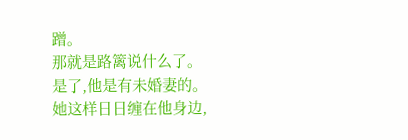蹭。
那就是路篱说什么了。
是了,他是有未婚妻的。
她这样日日缠在他身边,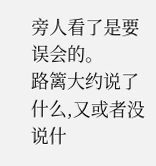旁人看了是要误会的。
路篱大约说了什么,又或者没说什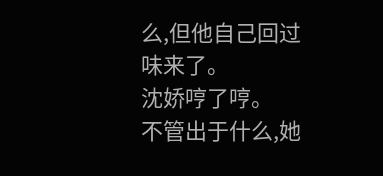么,但他自己回过味来了。
沈娇哼了哼。
不管出于什么,她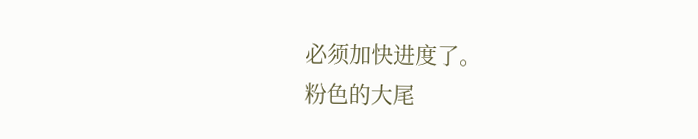必须加快进度了。
粉色的大尾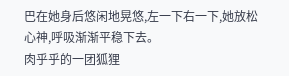巴在她身后悠闲地晃悠,左一下右一下,她放松心神,呼吸渐渐平稳下去。
肉乎乎的一团狐狸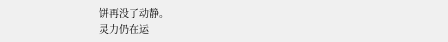饼再没了动静。
灵力仍在运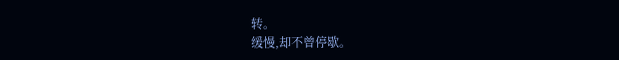转。
缓慢,却不曾停歇。